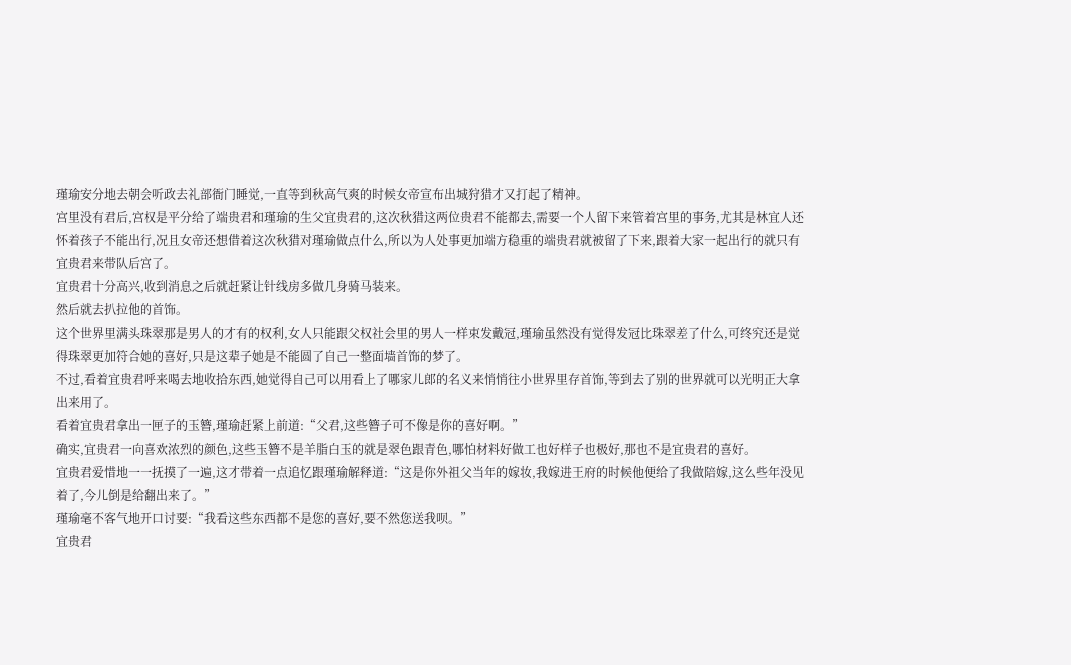瑾瑜安分地去朝会听政去礼部衙门睡觉,一直等到秋高气爽的时候女帝宣布出城狩猎才又打起了精神。
宫里没有君后,宫权是平分给了端贵君和瑾瑜的生父宜贵君的,这次秋猎这两位贵君不能都去,需要一个人留下来管着宫里的事务,尤其是林宜人还怀着孩子不能出行,况且女帝还想借着这次秋猎对瑾瑜做点什么,所以为人处事更加端方稳重的端贵君就被留了下来,跟着大家一起出行的就只有宜贵君来带队后宫了。
宜贵君十分高兴,收到消息之后就赶紧让针线房多做几身骑马装来。
然后就去扒拉他的首饰。
这个世界里满头珠翠那是男人的才有的权利,女人只能跟父权社会里的男人一样束发戴冠,瑾瑜虽然没有觉得发冠比珠翠差了什么,可终究还是觉得珠翠更加符合她的喜好,只是这辈子她是不能圆了自己一整面墙首饰的梦了。
不过,看着宜贵君呼来喝去地收拾东西,她觉得自己可以用看上了哪家儿郎的名义来悄悄往小世界里存首饰,等到去了别的世界就可以光明正大拿出来用了。
看着宜贵君拿出一匣子的玉簪,瑾瑜赶紧上前道:“父君,这些簪子可不像是你的喜好啊。”
确实,宜贵君一向喜欢浓烈的颜色,这些玉簪不是羊脂白玉的就是翠色跟青色,哪怕材料好做工也好样子也极好,那也不是宜贵君的喜好。
宜贵君爱惜地一一抚摸了一遍,这才带着一点追忆跟瑾瑜解释道:“这是你外祖父当年的嫁妆,我嫁进王府的时候他便给了我做陪嫁,这么些年没见着了,今儿倒是给翻出来了。”
瑾瑜毫不客气地开口讨要:“我看这些东西都不是您的喜好,要不然您送我呗。”
宜贵君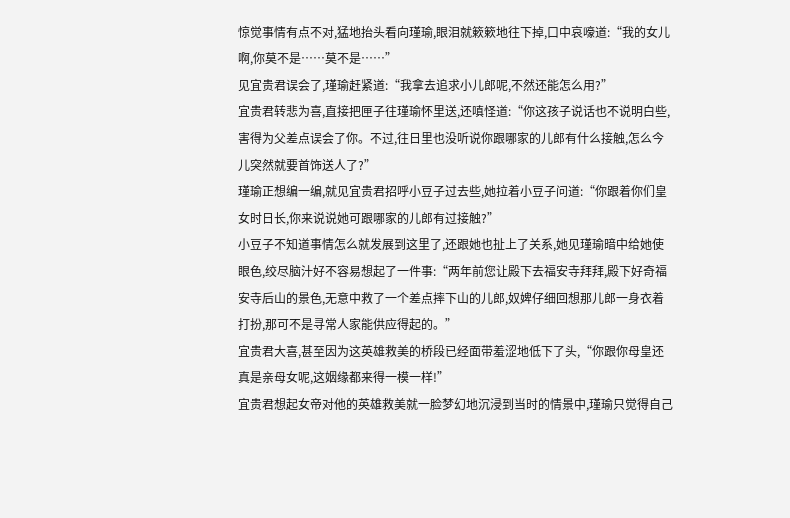惊觉事情有点不对,猛地抬头看向瑾瑜,眼泪就簌簌地往下掉,口中哀嚎道:“我的女儿啊,你莫不是……莫不是……”
见宜贵君误会了,瑾瑜赶紧道:“我拿去追求小儿郎呢,不然还能怎么用?”
宜贵君转悲为喜,直接把匣子往瑾瑜怀里送,还嗔怪道:“你这孩子说话也不说明白些,害得为父差点误会了你。不过,往日里也没听说你跟哪家的儿郎有什么接触,怎么今儿突然就要首饰送人了?”
瑾瑜正想编一编,就见宜贵君招呼小豆子过去些,她拉着小豆子问道:“你跟着你们皇女时日长,你来说说她可跟哪家的儿郎有过接触?”
小豆子不知道事情怎么就发展到这里了,还跟她也扯上了关系,她见瑾瑜暗中给她使眼色,绞尽脑汁好不容易想起了一件事:“两年前您让殿下去福安寺拜拜,殿下好奇福安寺后山的景色,无意中救了一个差点摔下山的儿郎,奴婢仔细回想那儿郎一身衣着打扮,那可不是寻常人家能供应得起的。”
宜贵君大喜,甚至因为这英雄救美的桥段已经面带羞涩地低下了头,“你跟你母皇还真是亲母女呢,这姻缘都来得一模一样!”
宜贵君想起女帝对他的英雄救美就一脸梦幻地沉浸到当时的情景中,瑾瑜只觉得自己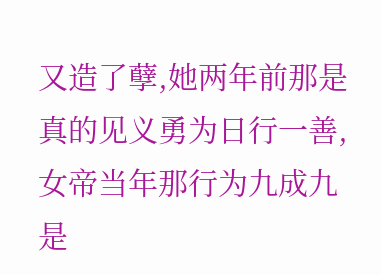又造了孽,她两年前那是真的见义勇为日行一善,女帝当年那行为九成九是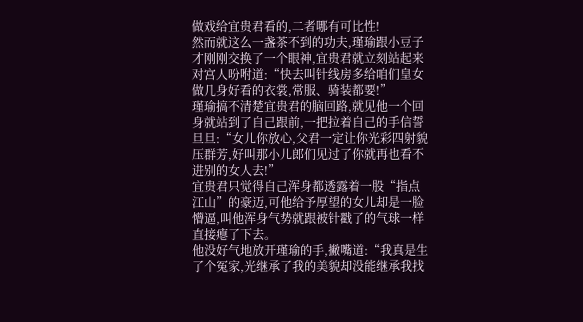做戏给宜贵君看的,二者哪有可比性!
然而就这么一盏茶不到的功夫,瑾瑜跟小豆子才刚刚交换了一个眼神,宜贵君就立刻站起来对宫人吩咐道:“快去叫针线房多给咱们皇女做几身好看的衣裳,常服、骑装都要!”
瑾瑜搞不清楚宜贵君的脑回路,就见他一个回身就站到了自己跟前,一把拉着自己的手信誓旦旦:“女儿你放心,父君一定让你光彩四射貌压群芳,好叫那小儿郎们见过了你就再也看不进别的女人去!”
宜贵君只觉得自己浑身都透露着一股“指点江山”的豪迈,可他给予厚望的女儿却是一脸懵逼,叫他浑身气势就跟被针戳了的气球一样直接瘪了下去。
他没好气地放开瑾瑜的手,撇嘴道:“我真是生了个冤家,光继承了我的美貌却没能继承我找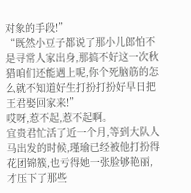对象的手段!”
“既然小豆子都说了那小儿郎怕不是寻常人家出身,那搞不好这一次秋猎咱们还能遇上呢,你个死脑筋的怎么就不知道好生打扮打扮好早日把王君娶回家来!”
哎呀,惹不起,惹不起啊。
宜贵君忙活了近一个月,等到大队人马出发的时候,瑾瑜已经被他打扮得花团锦簇,也亏得她一张脸够艳丽,才压下了那些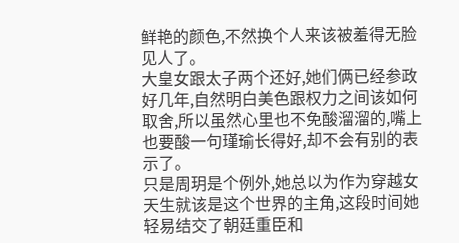鲜艳的颜色,不然换个人来该被羞得无脸见人了。
大皇女跟太子两个还好,她们俩已经参政好几年,自然明白美色跟权力之间该如何取舍,所以虽然心里也不免酸溜溜的,嘴上也要酸一句瑾瑜长得好,却不会有别的表示了。
只是周玥是个例外,她总以为作为穿越女天生就该是这个世界的主角,这段时间她轻易结交了朝廷重臣和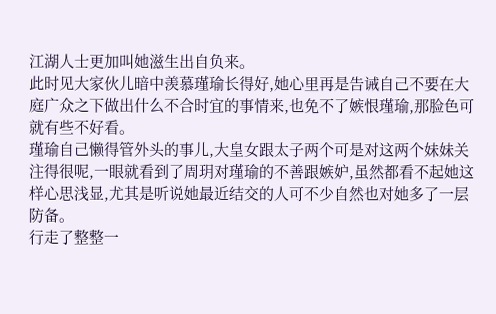江湖人士更加叫她滋生出自负来。
此时见大家伙儿暗中羡慕瑾瑜长得好,她心里再是告诫自己不要在大庭广众之下做出什么不合时宜的事情来,也免不了嫉恨瑾瑜,那脸色可就有些不好看。
瑾瑜自己懒得管外头的事儿,大皇女跟太子两个可是对这两个妹妹关注得很呢,一眼就看到了周玥对瑾瑜的不善跟嫉妒,虽然都看不起她这样心思浅显,尤其是听说她最近结交的人可不少自然也对她多了一层防备。
行走了整整一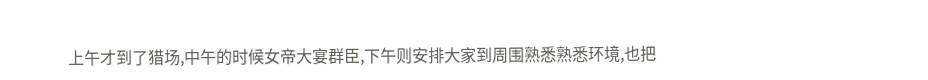上午才到了猎场,中午的时候女帝大宴群臣,下午则安排大家到周围熟悉熟悉环境,也把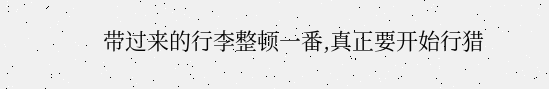带过来的行李整顿一番,真正要开始行猎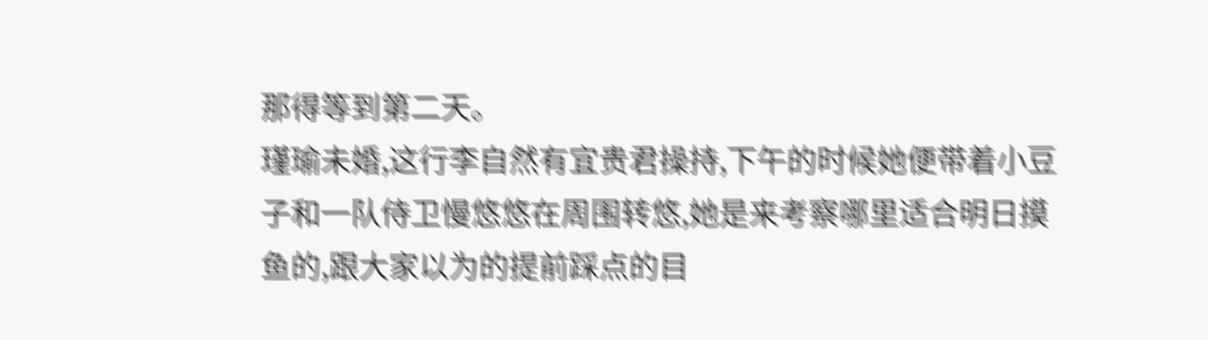那得等到第二天。
瑾瑜未婚,这行李自然有宜贵君操持,下午的时候她便带着小豆子和一队侍卫慢悠悠在周围转悠,她是来考察哪里适合明日摸鱼的,跟大家以为的提前踩点的目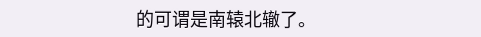的可谓是南辕北辙了。